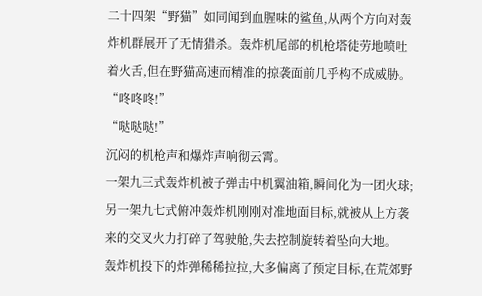二十四架“野猫”如同闻到血腥味的鲨鱼,从两个方向对轰炸机群展开了无情猎杀。轰炸机尾部的机枪塔徒劳地喷吐着火舌,但在野猫高速而精准的掠袭面前几乎构不成威胁。
“咚咚咚!”
“哒哒哒!”
沉闷的机枪声和爆炸声响彻云霄。
一架九三式轰炸机被子弹击中机翼油箱,瞬间化为一团火球;另一架九七式俯冲轰炸机刚刚对准地面目标,就被从上方袭来的交叉火力打碎了驾驶舱,失去控制旋转着坠向大地。
轰炸机投下的炸弹稀稀拉拉,大多偏离了预定目标,在荒郊野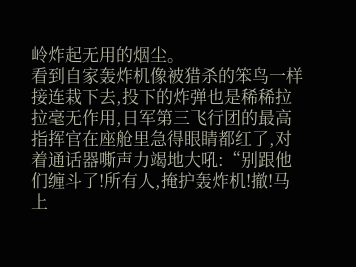岭炸起无用的烟尘。
看到自家轰炸机像被猎杀的笨鸟一样接连栽下去,投下的炸弹也是稀稀拉拉毫无作用,日军第三飞行团的最高指挥官在座舱里急得眼睛都红了,对着通话器嘶声力竭地大吼:“别跟他们缠斗了!所有人,掩护轰炸机!撤!马上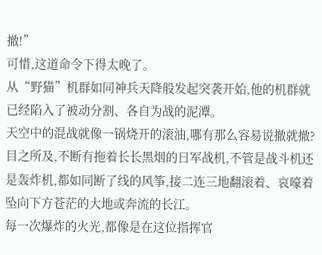撤!”
可惜,这道命令下得太晚了。
从“野猫”机群如同神兵天降般发起突袭开始,他的机群就已经陷入了被动分割、各自为战的泥潭。
天空中的混战就像一锅烧开的滚油,哪有那么容易说撤就撤?
目之所及,不断有拖着长长黑烟的日军战机,不管是战斗机还是轰炸机,都如同断了线的风筝,接二连三地翻滚着、哀嚎着坠向下方苍茫的大地或奔流的长江。
每一次爆炸的火光,都像是在这位指挥官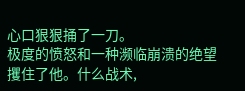心口狠狠捅了一刀。
极度的愤怒和一种濒临崩溃的绝望攫住了他。什么战术,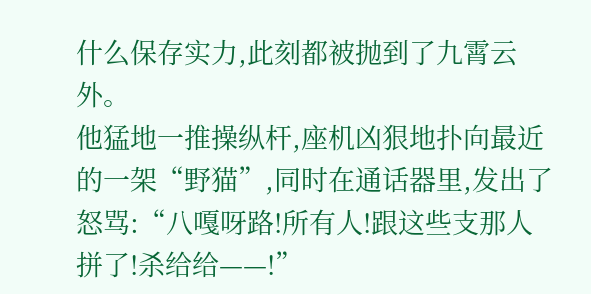什么保存实力,此刻都被抛到了九霄云外。
他猛地一推操纵杆,座机凶狠地扑向最近的一架“野猫”,同时在通话器里,发出了怒骂:“八嘎呀路!所有人!跟这些支那人拼了!杀给给——!”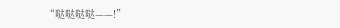“哒哒哒哒——!”